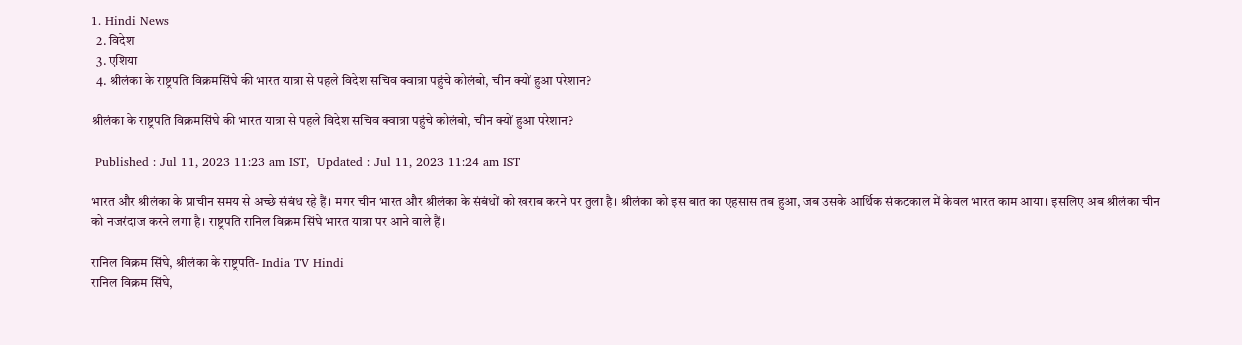1. Hindi News
  2. विदेश
  3. एशिया
  4. श्रीलंका के राष्ट्रपति विक्रमसिंघे की भारत यात्रा से पहले विदेश सचिव क्वात्रा पहुंचे कोलंबो, चीन क्यों हुआ परेशान?

श्रीलंका के राष्ट्रपति विक्रमसिंघे की भारत यात्रा से पहले विदेश सचिव क्वात्रा पहुंचे कोलंबो, चीन क्यों हुआ परेशान?

 Published : Jul 11, 2023 11:23 am IST,  Updated : Jul 11, 2023 11:24 am IST

भारत और श्रीलंका के प्राचीन समय से अच्छे संबंध रहे हैं। मगर चीन भारत और श्रीलंका के संबंधों को खराब करने पर तुला है। श्रीलंका को इस बात का एहसास तब हुआ, जब उसके आर्थिक संकटकाल में केवल भारत काम आया। इसलिए अब श्रीलंका चीन को नजरंदाज करने लगा है। राष्ट्रपति रानिल विक्रम सिंघे भारत यात्रा पर आने वाले हैं।

रानिल विक्रम सिंघे, श्रीलंका के राष्ट्रपति- India TV Hindi
रानिल विक्रम सिंघे,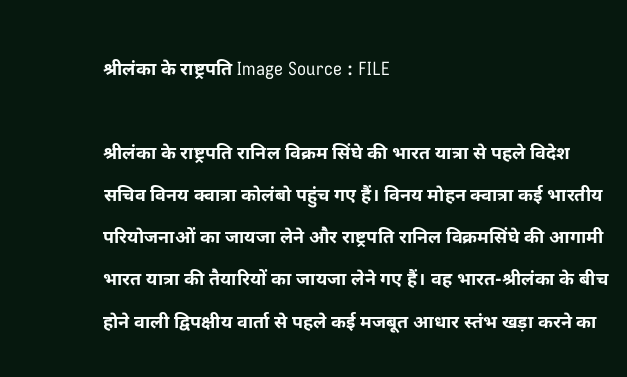श्रीलंका के राष्ट्रपति Image Source : FILE

श्रीलंका के राष्ट्रपति रानिल विक्रम सिंघे की भारत यात्रा से पहले विदेश सचिव विनय क्वात्रा कोलंबो पहुंच गए हैं। विनय मोहन क्वात्रा कई भारतीय परियोजनाओं का जायजा लेने और राष्ट्रपति रानिल विक्रमसिंघे की आगामी भारत यात्रा की तैयारियों का जायजा लेने गए हैं। वह भारत-श्रीलंका के बीच होने वाली द्विपक्षीय वार्ता से पहले कई मजबूत आधार स्तंभ खड़ा करने का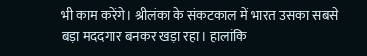भी काम करेंगे। श्रीलंका के संकटकाल में भारत उसका सबसे बड़ा मददगार बनकर खड़ा रहा। हालांकि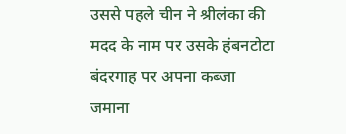उससे पहले चीन ने श्रीलंका की मदद के नाम पर उसके हंबनटोटा बंदरगाह पर अपना कब्जा जमाना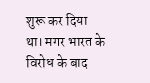शुरू कर दिया था। मगर भारत के विरोध के बाद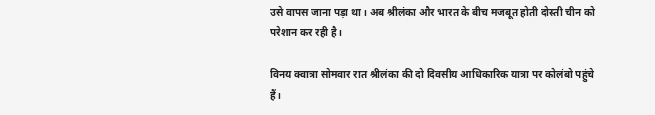उसे वापस जाना पड़ा था। अब श्रीलंका और भारत के बीच मजबूत होती दोस्ती चीन को परेशान कर रही है।

विनय क्वात्रा सोमवार रात श्रीलंका की दो दिवसीय आधिकारिक यात्रा पर कोलंबो पहुंचे हैं।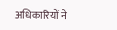अधिकारियों ने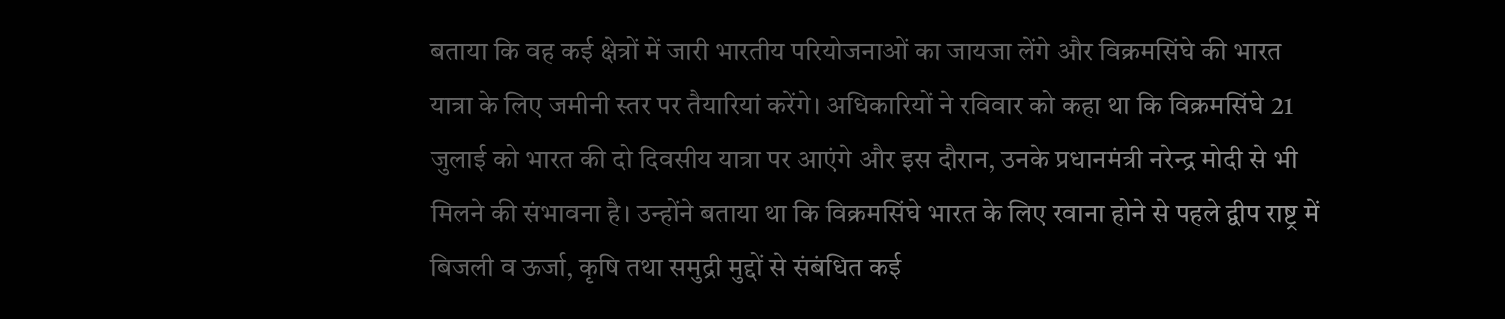बताया कि वह कई क्षेत्रों में जारी भारतीय परियोजनाओं का जायजा लेंगे और विक्रमसिंघे की भारत यात्रा के लिए जमीनी स्तर पर तैयारियां करेंगे। अधिकारियों ने रविवार को कहा था कि विक्रमसिंघे 21 जुलाई को भारत की दो दिवसीय यात्रा पर आएंगे और इस दौरान, उनके प्रधानमंत्री नरेन्द्र मोदी से भी मिलने की संभावना है। उन्होंने बताया था कि विक्रमसिंघे भारत के लिए रवाना होने से पहले द्वीप राष्ट्र में बिजली व ऊर्जा, कृषि तथा समुद्री मुद्दों से संबंधित कई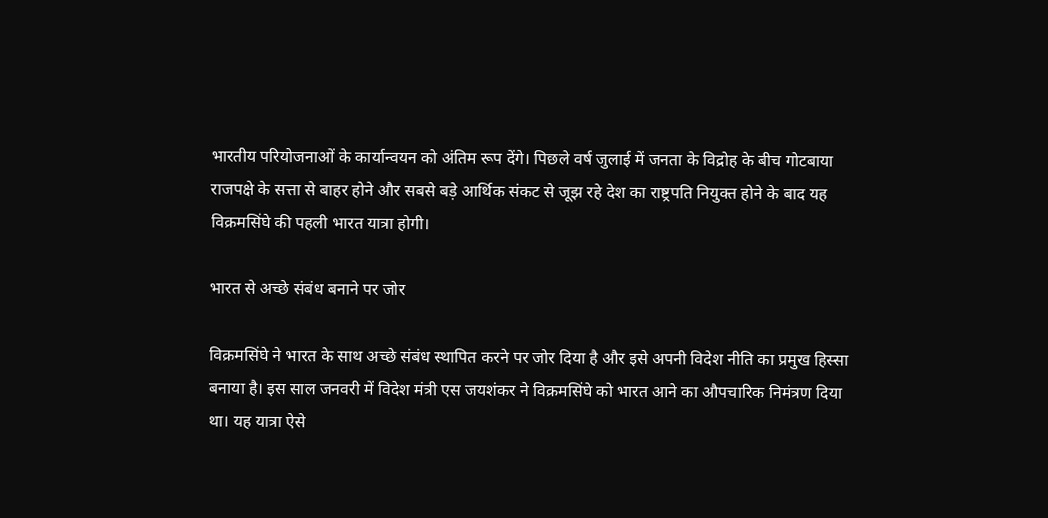भारतीय परियोजनाओं के कार्यान्वयन को अंतिम रूप देंगे। पिछले वर्ष जुलाई में जनता के विद्रोह के बीच गोटबाया राजपक्षे के सत्ता से बाहर होने और सबसे बड़े आर्थिक संकट से जूझ रहे देश का राष्ट्रपति नियुक्त होने के बाद यह विक्रमसिंघे की पहली भारत यात्रा होगी।

भारत से अच्छे संबंध बनाने पर जोर

विक्रमसिंघे ने भारत के साथ अच्छे संबंध स्थापित करने पर जोर दिया है और इसे अपनी विदेश नीति का प्रमुख हिस्सा बनाया है। इस साल जनवरी में विदेश मंत्री एस जयशंकर ने विक्रमसिंघे को भारत आने का औपचारिक निमंत्रण दिया था। यह यात्रा ऐसे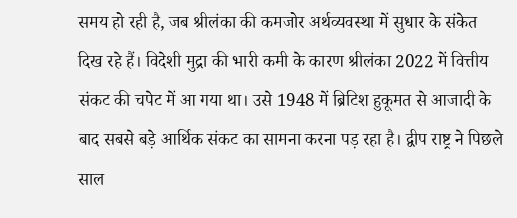समय हो रही है, जब श्रीलंका की कमजोर अर्थव्यवस्था में सुधार के संकेत दिख रहे हैं। विदेशी मुद्रा की भारी कमी के कारण श्रीलंका 2022 में वित्तीय संकट की चपेट में आ गया था। उसे 1948 में ब्रिटिश हुकूमत से आजादी के बाद सबसे बड़े आर्थिक संकट का सामना करना पड़ रहा है। द्वीप राष्ट्र ने पिछले साल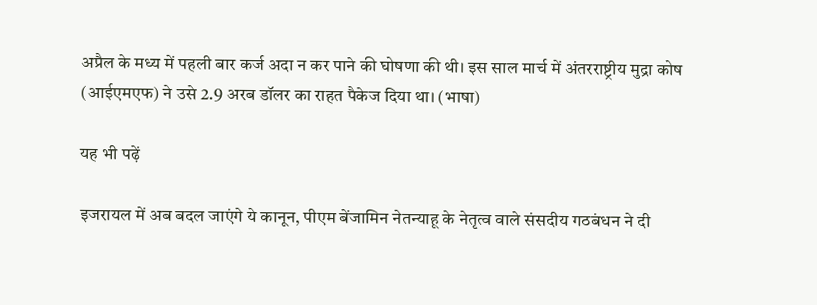अप्रैल के मध्य में पहली बार कर्ज अदा न कर पाने की घोषणा की थी। इस साल मार्च में अंतरराष्ट्रीय मुद्रा कोष (आईएमएफ) ने उसे 2.9 अरब डॉलर का राहत पैकेज दिया था। (भाषा)

यह भी पढ़ें

इजरायल में अब बदल जाएंगे ये कानून, पीएम बेंजामिन नेतन्याहू के नेतृत्व वाले संसदीय गठबंधन ने दी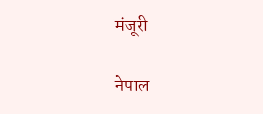मंजूरी

नेपाल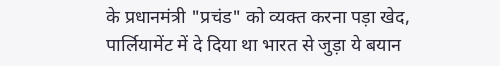के प्रधानमंत्री "प्रचंड" को व्यक्त करना पड़ा खेद, पार्लियामेंट में दे दिया था भारत से जुड़ा ये बयान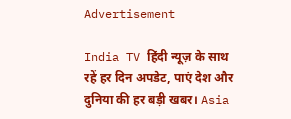Advertisement

India TV हिंदी न्यूज़ के साथ रहें हर दिन अपडेट, पाएं देश और दुनिया की हर बड़ी खबर। Asia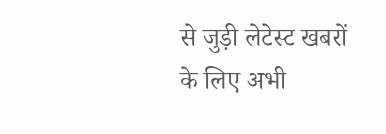से जुड़ी लेटेस्ट खबरों के लिए अभी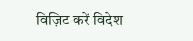विज़िट करें विदेश